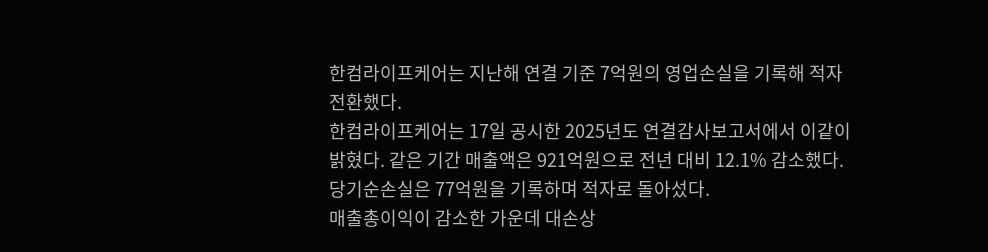한컴라이프케어는 지난해 연결 기준 7억원의 영업손실을 기록해 적자 전환했다.
한컴라이프케어는 17일 공시한 2025년도 연결감사보고서에서 이같이 밝혔다. 같은 기간 매출액은 921억원으로 전년 대비 12.1% 감소했다. 당기순손실은 77억원을 기록하며 적자로 돌아섰다.
매출총이익이 감소한 가운데 대손상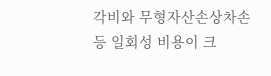각비와 무형자산손상차손 등 일회성 비용이 크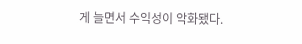게 늘면서 수익성이 악화됐다.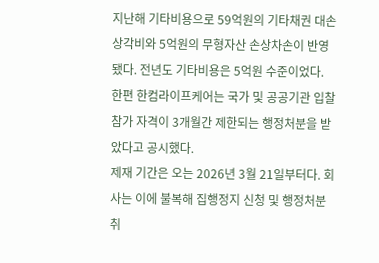지난해 기타비용으로 59억원의 기타채권 대손상각비와 5억원의 무형자산 손상차손이 반영됐다. 전년도 기타비용은 5억원 수준이었다.
한편 한컴라이프케어는 국가 및 공공기관 입찰 참가 자격이 3개월간 제한되는 행정처분을 받았다고 공시했다.
제재 기간은 오는 2026년 3월 21일부터다. 회사는 이에 불복해 집행정지 신청 및 행정처분 취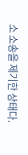소 소송을 제기한 상태다.